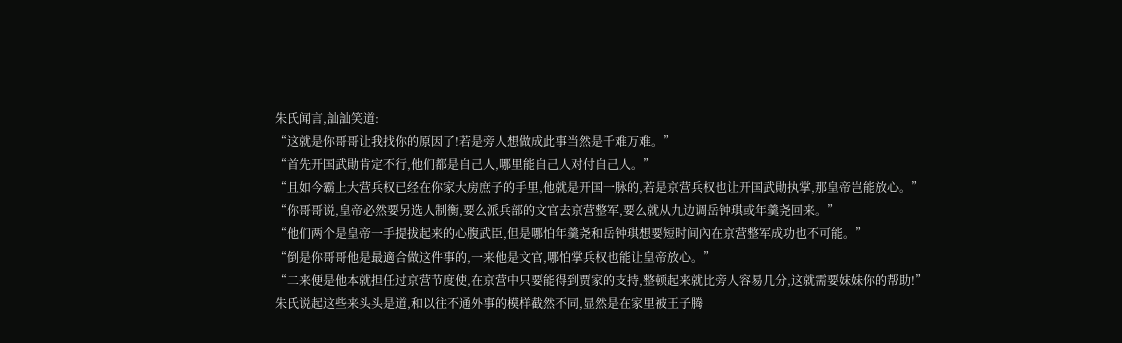朱氏闻言,訕訕笑道:
“这就是你哥哥让我找你的原因了!若是旁人想做成此事当然是千难万难。”
“首先开国武勛肯定不行,他们都是自己人,哪里能自己人对付自己人。”
“且如今霸上大营兵权已经在你家大房庶子的手里,他就是开国一脉的,若是京营兵权也让开国武勛执掌,那皇帝岂能放心。”
“你哥哥说,皇帝必然要另选人制衡,要么派兵部的文官去京营整军,要么就从九边调岳钟琪或年羹尧回来。”
“他们两个是皇帝一手提拔起来的心腹武臣,但是哪怕年羹尧和岳钟琪想要短时间內在京营整军成功也不可能。”
“倒是你哥哥他是最適合做这件事的,一来他是文官,哪怕掌兵权也能让皇帝放心。”
“二来便是他本就担任过京营节度使,在京营中只要能得到贾家的支持,整顿起来就比旁人容易几分,这就需要妹妹你的帮助!”
朱氏说起这些来头头是道,和以往不通外事的模样截然不同,显然是在家里被王子腾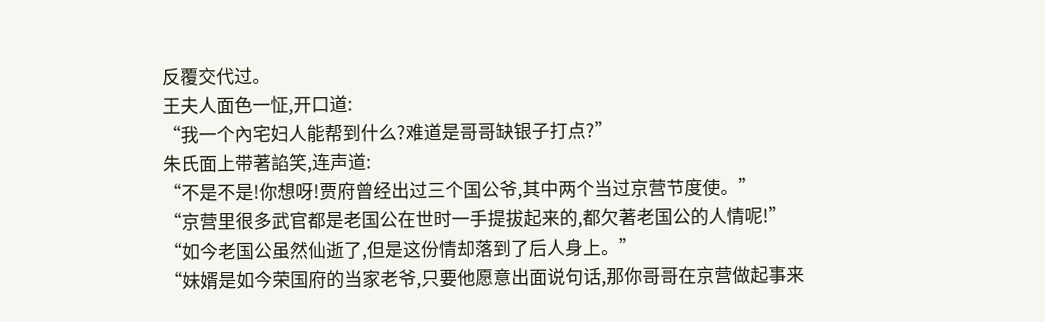反覆交代过。
王夫人面色一怔,开口道:
“我一个內宅妇人能帮到什么?难道是哥哥缺银子打点?”
朱氏面上带著諂笑,连声道:
“不是不是!你想呀!贾府曾经出过三个国公爷,其中两个当过京营节度使。”
“京营里很多武官都是老国公在世时一手提拔起来的,都欠著老国公的人情呢!”
“如今老国公虽然仙逝了,但是这份情却落到了后人身上。”
“妹婿是如今荣国府的当家老爷,只要他愿意出面说句话,那你哥哥在京营做起事来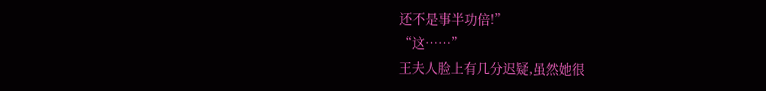还不是事半功倍!”
“这……”
王夫人脸上有几分迟疑,虽然她很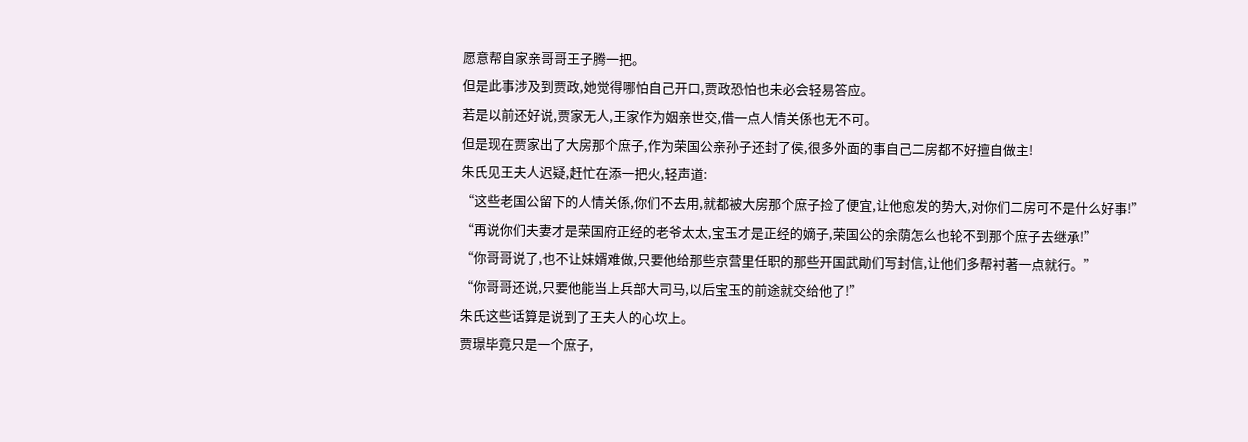愿意帮自家亲哥哥王子腾一把。
但是此事涉及到贾政,她觉得哪怕自己开口,贾政恐怕也未必会轻易答应。
若是以前还好说,贾家无人,王家作为姻亲世交,借一点人情关係也无不可。
但是现在贾家出了大房那个庶子,作为荣国公亲孙子还封了侯,很多外面的事自己二房都不好擅自做主!
朱氏见王夫人迟疑,赶忙在添一把火,轻声道:
“这些老国公留下的人情关係,你们不去用,就都被大房那个庶子捡了便宜,让他愈发的势大,对你们二房可不是什么好事!”
“再说你们夫妻才是荣国府正经的老爷太太,宝玉才是正经的嫡子,荣国公的余荫怎么也轮不到那个庶子去继承!”
“你哥哥说了,也不让妹婿难做,只要他给那些京营里任职的那些开国武勛们写封信,让他们多帮衬著一点就行。”
“你哥哥还说,只要他能当上兵部大司马,以后宝玉的前途就交给他了!”
朱氏这些话算是说到了王夫人的心坎上。
贾璟毕竟只是一个庶子,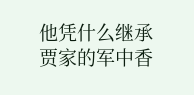他凭什么继承贾家的军中香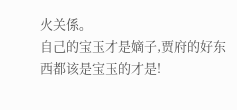火关係。
自己的宝玉才是嫡子,贾府的好东西都该是宝玉的才是!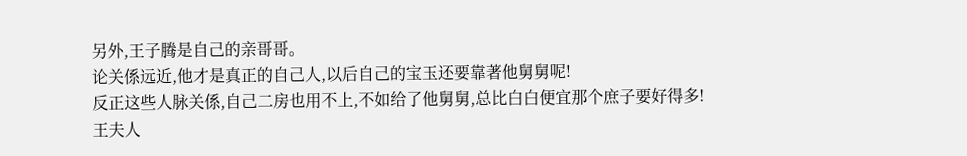另外,王子腾是自己的亲哥哥。
论关係远近,他才是真正的自己人,以后自己的宝玉还要靠著他舅舅呢!
反正这些人脉关係,自己二房也用不上,不如给了他舅舅,总比白白便宜那个庶子要好得多!
王夫人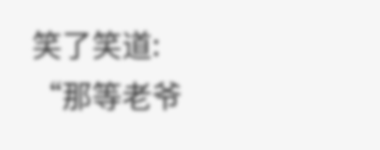笑了笑道:
“那等老爷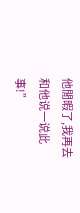他閒暇了,我再去和他说一说此事!”